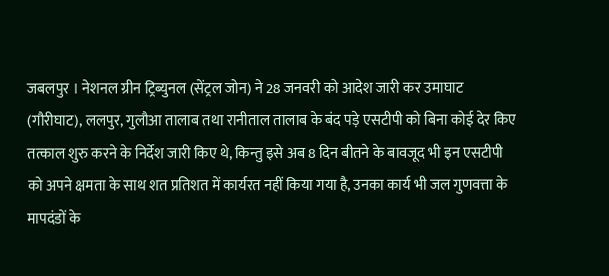जबलपुर । नेशनल ग्रीन ट्रिब्युनल (सेंट्रल जोन) ने 28 जनवरी को आदेश जारी कर उमाघाट (गौरीघाट), ललपुर, गुलौआ तालाब तथा रानीताल तालाब के बंद पड़े एसटीपी को बिना कोई देर किए तत्काल शुरु करने के निर्देश जारी किए थे, किन्तु इसे अब 8 दिन बीतने के बावजूद भी इन एसटीपी को अपने क्षमता के साथ शत प्रतिशत में कार्यरत नहीं किया गया है, उनका कार्य भी जल गुणवत्ता के मापदंडों के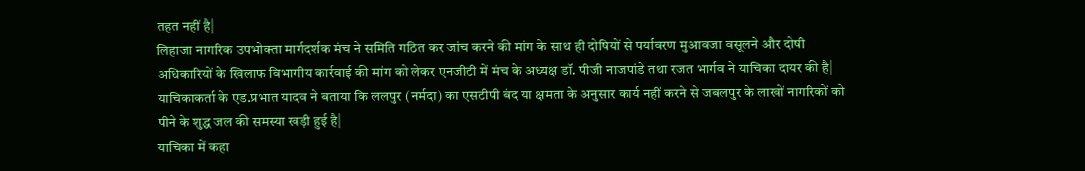तहत नहीं है|
लिहाजा नागरिक उपभोक्ता मार्गदर्शक मंच ने समिति गठित कर जांच करने की मांग के साथ ही दोषियों से पर्यावरण मुआवजा वसूलने और दोषी अधिकारियों के खिलाफ विभागीय कार्रवाई की मांग को लेकर एनजीटी में मंच के अध्यक्ष डॉ. पीजी नाजपांडे तथा रजत भार्गव ने याचिका दायर की है|
याचिकाकर्ता के एड.प्रभात यादव ने बताया कि ललपुर (नर्मदा) का एसटीपी बंद या क्षमता के अनुसार कार्य नहीं करने से जबलपुर के लाखों नागरिकों को पीने के शुद्ध जल की समस्या खड़ी हुई है|
याचिका में कहा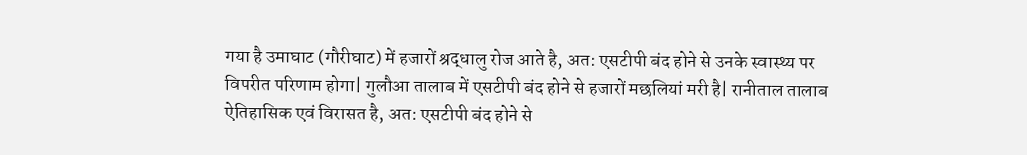गया है उमाघाट (गौरीघाट) में हजारों श्रद्धालु रोज आते है, अत: एसटीपी बंद होने से उनके स्वास्थ्य पर विपरीत परिणाम होगा| गुलौआ तालाब में एसटीपी बंद होने से हजारों मछलियां मरी है| रानीताल तालाब ऐतिहासिक एवं विरासत है, अत: एसटीपी बंद होने से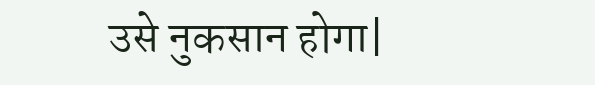उसे नुकसान होगा|